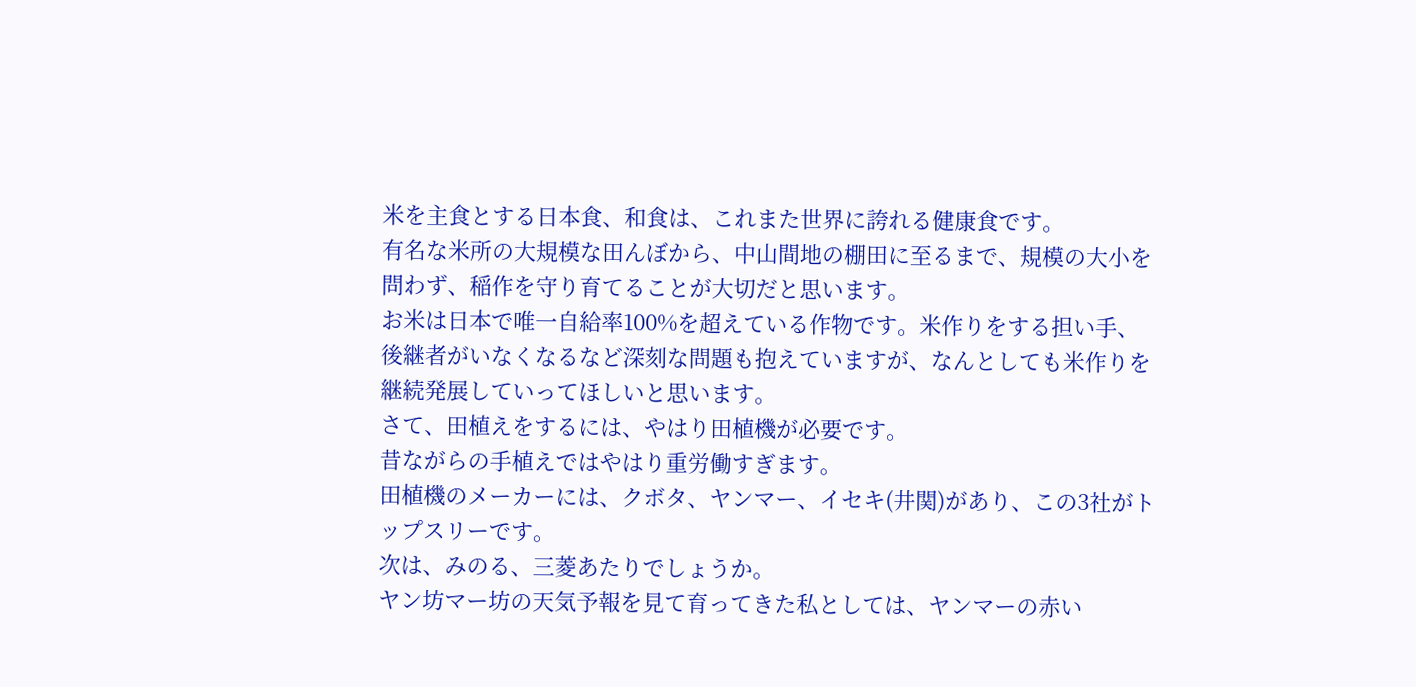米を主食とする日本食、和食は、これまた世界に誇れる健康食です。
有名な米所の大規模な田んぼから、中山間地の棚田に至るまで、規模の大小を問わず、稲作を守り育てることが大切だと思います。
お米は日本で唯一自給率100%を超えている作物です。米作りをする担い手、後継者がいなくなるなど深刻な問題も抱えていますが、なんとしても米作りを継続発展していってほしいと思います。
さて、田植えをするには、やはり田植機が必要です。
昔ながらの手植えではやはり重労働すぎます。
田植機のメーカーには、クボタ、ヤンマー、イセキ(井関)があり、この3社がトップスリーです。
次は、みのる、三菱あたりでしょうか。
ヤン坊マー坊の天気予報を見て育ってきた私としては、ヤンマーの赤い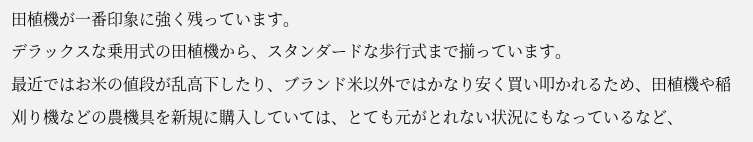田植機が一番印象に強く残っています。
デラックスな乗用式の田植機から、スタンダードな歩行式まで揃っています。
最近ではお米の値段が乱高下したり、ブランド米以外ではかなり安く買い叩かれるため、田植機や稲刈り機などの農機具を新規に購入していては、とても元がとれない状況にもなっているなど、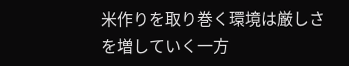米作りを取り巻く環境は厳しさを増していく一方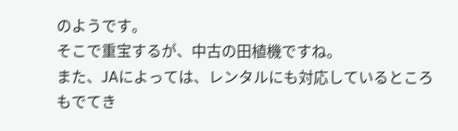のようです。
そこで重宝するが、中古の田植機ですね。
また、JAによっては、レンタルにも対応しているところもでてき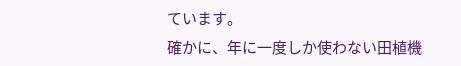ています。
確かに、年に一度しか使わない田植機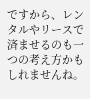ですから、レンタルやリースで済ませるのも一つの考え方かもしれませんね。